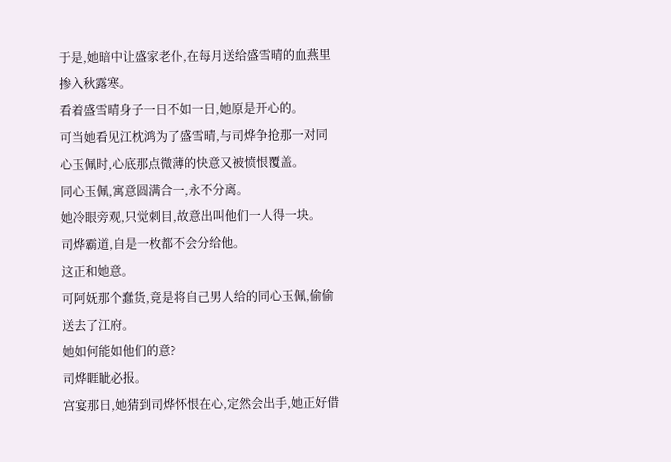于是,她暗中让盛家老仆,在每月送给盛雪晴的血燕里掺入秋露寒。
看着盛雪晴身子一日不如一日,她原是开心的。
可当她看见江枕鸿为了盛雪晴,与司烨争抢那一对同心玉佩时,心底那点微薄的快意又被愤恨覆盖。
同心玉佩,寓意圆满合一,永不分离。
她冷眼旁观,只觉刺目,故意出叫他们一人得一块。
司烨霸道,自是一枚都不会分给他。
这正和她意。
可阿妩那个蠢货,竟是将自己男人给的同心玉佩,偷偷送去了江府。
她如何能如他们的意?
司烨睚眦必报。
宫宴那日,她猜到司烨怀恨在心,定然会出手,她正好借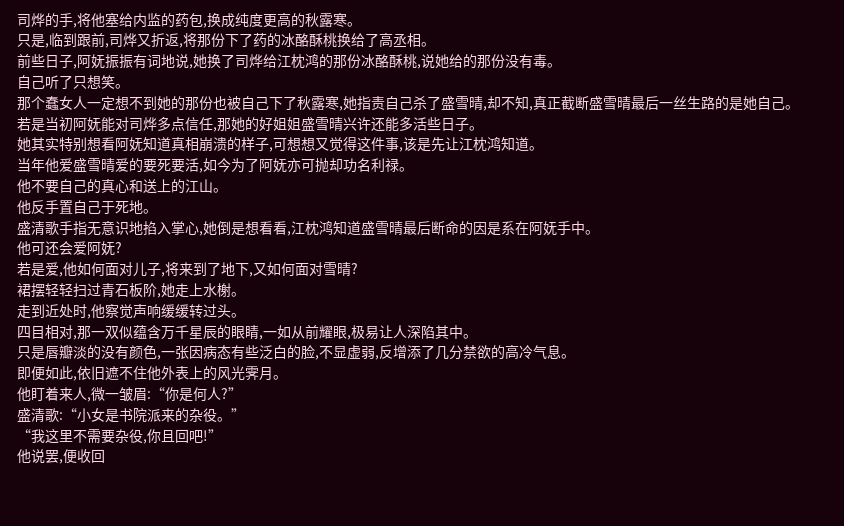司烨的手,将他塞给内监的药包,换成纯度更高的秋露寒。
只是,临到跟前,司烨又折返,将那份下了药的冰酪酥桃换给了高丞相。
前些日子,阿妩振振有词地说,她换了司烨给江枕鸿的那份冰酪酥桃,说她给的那份没有毒。
自己听了只想笑。
那个蠢女人一定想不到她的那份也被自己下了秋露寒,她指责自己杀了盛雪晴,却不知,真正截断盛雪晴最后一丝生路的是她自己。
若是当初阿妩能对司烨多点信任,那她的好姐姐盛雪晴兴许还能多活些日子。
她其实特别想看阿妩知道真相崩溃的样子,可想想又觉得这件事,该是先让江枕鸿知道。
当年他爱盛雪晴爱的要死要活,如今为了阿妩亦可抛却功名利禄。
他不要自己的真心和送上的江山。
他反手置自己于死地。
盛清歌手指无意识地掐入掌心,她倒是想看看,江枕鸿知道盛雪晴最后断命的因是系在阿妩手中。
他可还会爱阿妩?
若是爱,他如何面对儿子,将来到了地下,又如何面对雪晴?
裙摆轻轻扫过青石板阶,她走上水榭。
走到近处时,他察觉声响缓缓转过头。
四目相对,那一双似蕴含万千星辰的眼睛,一如从前耀眼,极易让人深陷其中。
只是唇瓣淡的没有颜色,一张因病态有些泛白的脸,不显虚弱,反增添了几分禁欲的高冷气息。
即便如此,依旧遮不住他外表上的风光霁月。
他盯着来人,微一皱眉:“你是何人?”
盛清歌:“小女是书院派来的杂役。”
“我这里不需要杂役,你且回吧!”
他说罢,便收回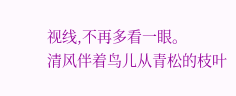视线,不再多看一眼。
清风伴着鸟儿从青松的枝叶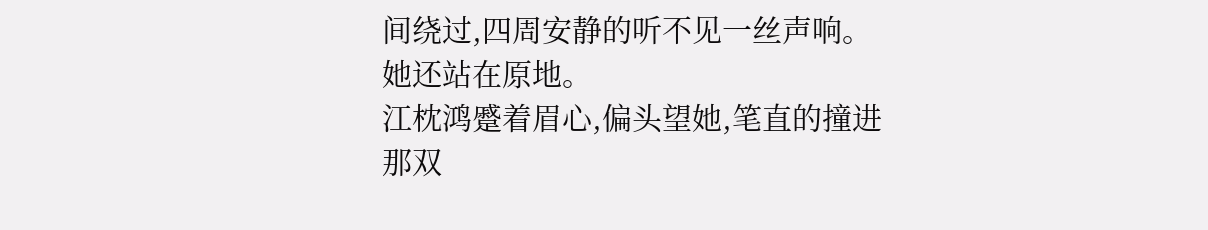间绕过,四周安静的听不见一丝声响。
她还站在原地。
江枕鸿蹙着眉心,偏头望她,笔直的撞进那双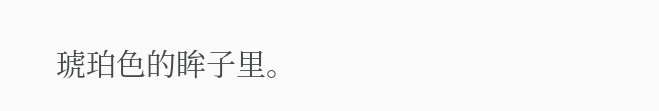琥珀色的眸子里。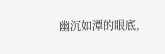幽沉如潭的眼底,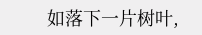如落下一片树叶,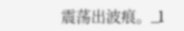震荡出波痕。_l